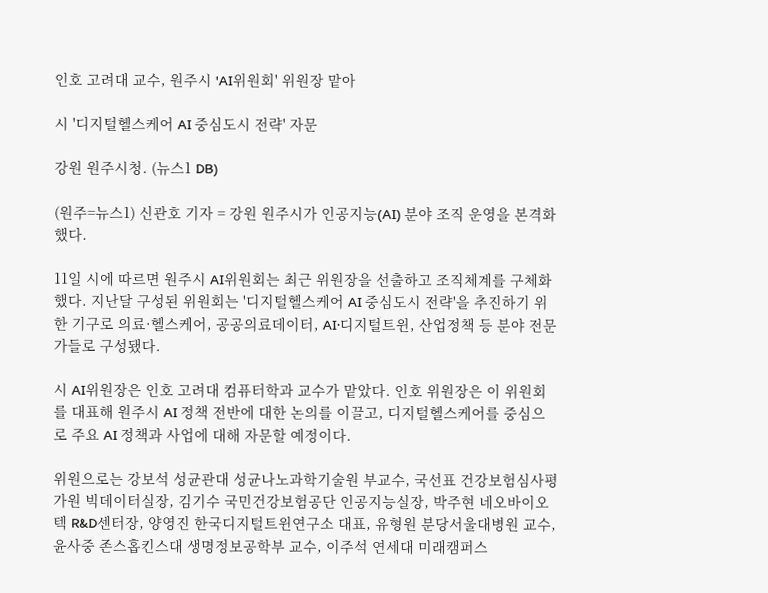인호 고려대 교수, 원주시 'AI위원회' 위원장 맡아

시 '디지털헬스케어 AI 중심도시 전략' 자문

강원 원주시청. (뉴스1 DB)

(원주=뉴스1) 신관호 기자 = 강원 원주시가 인공지능(AI) 분야 조직 운영을 본격화했다.

11일 시에 따르면 원주시 AI위원회는 최근 위원장을 선출하고 조직체계를 구체화했다. 지난달 구성된 위원회는 '디지털헬스케어 AI 중심도시 전략'을 추진하기 위한 기구로 의료·헬스케어, 공공의료데이터, AI·디지털트윈, 산업정책 등 분야 전문가들로 구성됐다.

시 AI위원장은 인호 고려대 컴퓨터학과 교수가 맡았다. 인호 위원장은 이 위원회를 대표해 원주시 AI 정책 전반에 대한 논의를 이끌고, 디지털헬스케어를 중심으로 주요 AI 정책과 사업에 대해 자문할 예정이다.

위원으로는 강보석 성균관대 성균나노과학기술원 부교수, 국선표 건강보험심사평가원 빅데이터실장, 김기수 국민건강보험공단 인공지능실장, 박주현 네오바이오텍 R&D센터장, 양영진 한국디지털트윈연구소 대표, 유형원 분당서울대병원 교수, 윤사중 존스홉킨스대 생명정보공학부 교수, 이주석 연세대 미래캠퍼스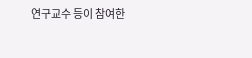연구교수 등이 참여한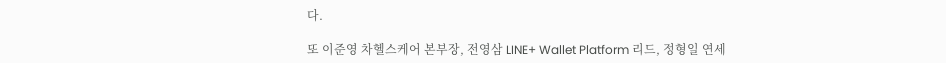다.

또 이준영 차헬스케어 본부장, 전영삼 LINE+ Wallet Platform 리드, 정형일 연세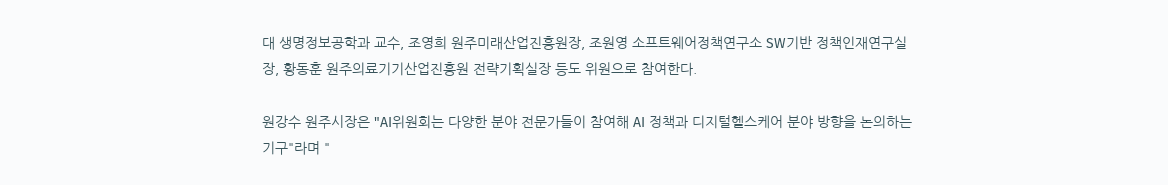대 생명정보공학과 교수, 조영희 원주미래산업진흥원장, 조원영 소프트웨어정책연구소 SW기반 정책인재연구실장, 황동훈 원주의료기기산업진흥원 전략기획실장 등도 위원으로 참여한다.

원강수 원주시장은 "AI위원회는 다양한 분야 전문가들이 참여해 AI 정책과 디지털헬스케어 분야 방향을 논의하는 기구"라며 "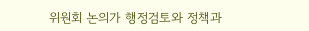위원회 논의가 행정검토와 정책과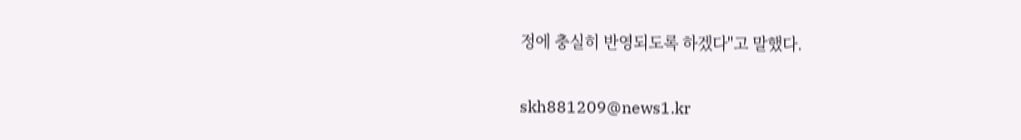정에 충실히 반영되도록 하겠다"고 말했다.

skh881209@news1.kr